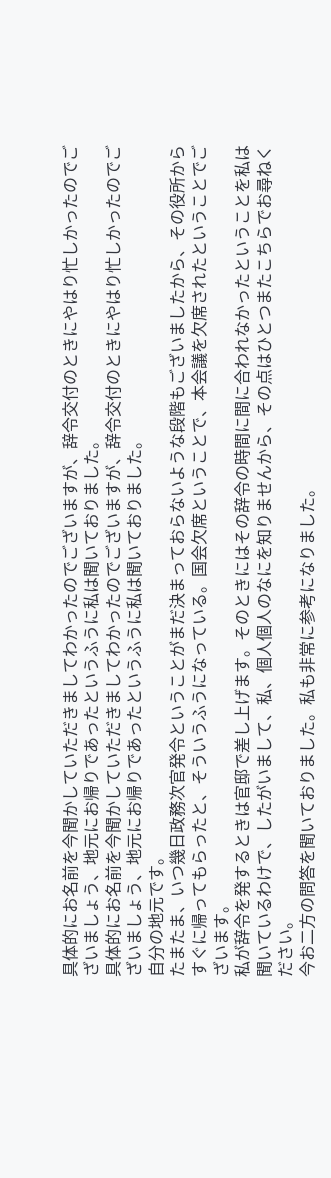具体的にお名前を今聞かしていただきましてわかったのでございますが、辞令交付のときにやはり忙しかったのでございましょう、地元にお帰りであったというふうに私は聞いておりました。
具体的にお名前を今聞かしていただきましてわかったのでございますが、辞令交付のときにやはり忙しかったのでございましょう、地元にお帰りであったというふうに私は聞いておりました。
自分の地元です。
たまたま、いつ幾日政務次官発令ということがまだ決まっておらないような段階もございましたから、その役所からすぐに帰ってもらったと、そういうふうになっている。国会欠席ということで、本会議を欠席されたということでございます。
私が辞令を発するときは官邸で差し上げます。そのときにはその辞令の時間に間に合われなかったということを私は聞いているわけで、したがいまして、私、個人個人のなにを知りませんから、その点はひとつまたこちらでお尋ねください。
今お二方の問答を聞いておりました。私も非常に参考になりました。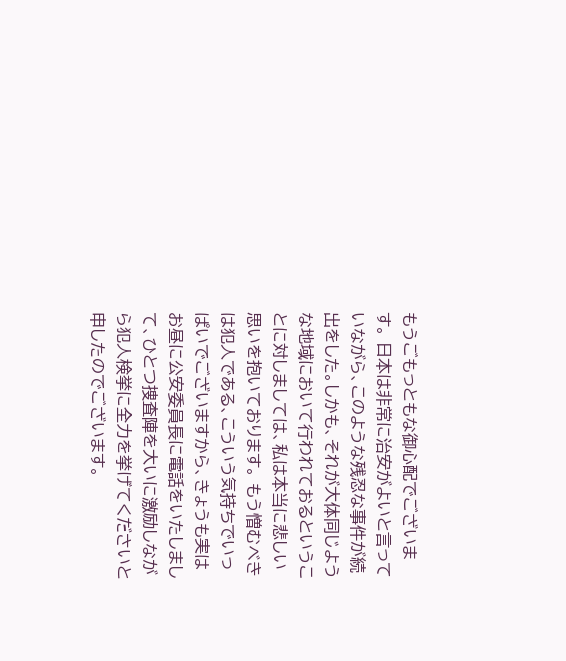もうごもっともな御心配でございます。 日本は非常に治安がよいと言っていながら、このような残忍な事件が続出をした。しかも、それが大体同じような地域において行われておるということに対しましては、私は本当に悲しい思いを抱いております。 もう憎むべきは犯人である、こういう気持ちでいっぱいでございますから、きょうも実はお昼に公安委員長に電話をいたしまして、ひとつ捜査陣を大いに激励しながら犯人検挙に全力を挙げてくださいと申したのでございます。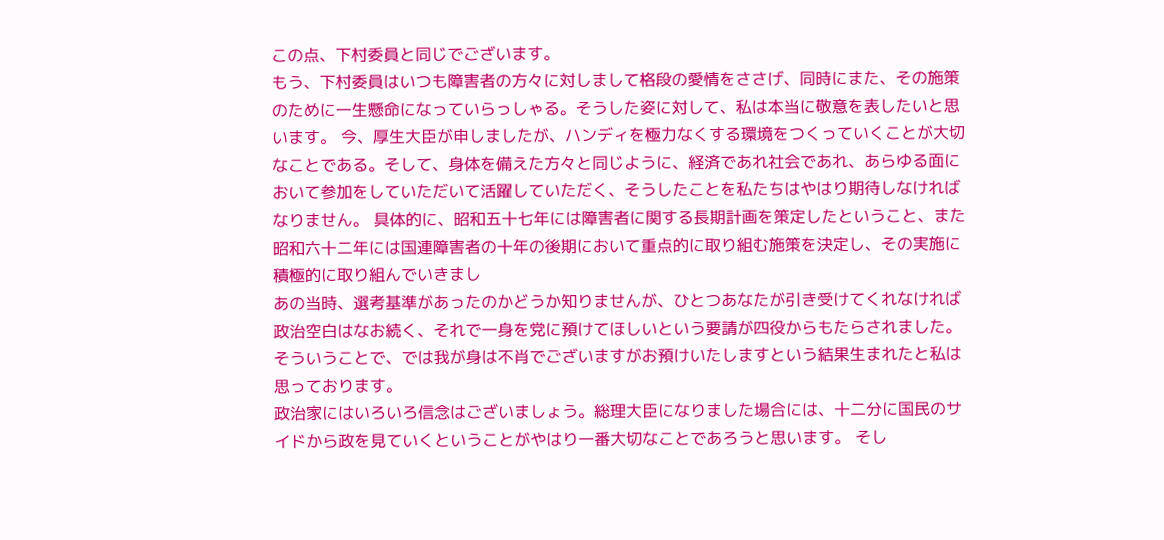この点、下村委員と同じでございます。
もう、下村委員はいつも障害者の方々に対しまして格段の愛情をささげ、同時にまた、その施策のために一生懸命になっていらっしゃる。そうした姿に対して、私は本当に敬意を表したいと思います。 今、厚生大臣が申しましたが、ハンディを極力なくする環境をつくっていくことが大切なことである。そして、身体を備えた方々と同じように、経済であれ社会であれ、あらゆる面において参加をしていただいて活躍していただく、そうしたことを私たちはやはり期待しなければなりません。 具体的に、昭和五十七年には障害者に関する長期計画を策定したということ、また昭和六十二年には国連障害者の十年の後期において重点的に取り組む施策を決定し、その実施に積極的に取り組んでいきまし
あの当時、選考基準があったのかどうか知りませんが、ひとつあなたが引き受けてくれなければ政治空白はなお続く、それで一身を党に預けてほしいという要請が四役からもたらされました。そういうことで、では我が身は不肖でございますがお預けいたしますという結果生まれたと私は思っております。
政治家にはいろいろ信念はございましょう。総理大臣になりました場合には、十二分に国民のサイドから政を見ていくということがやはり一番大切なことであろうと思います。 そし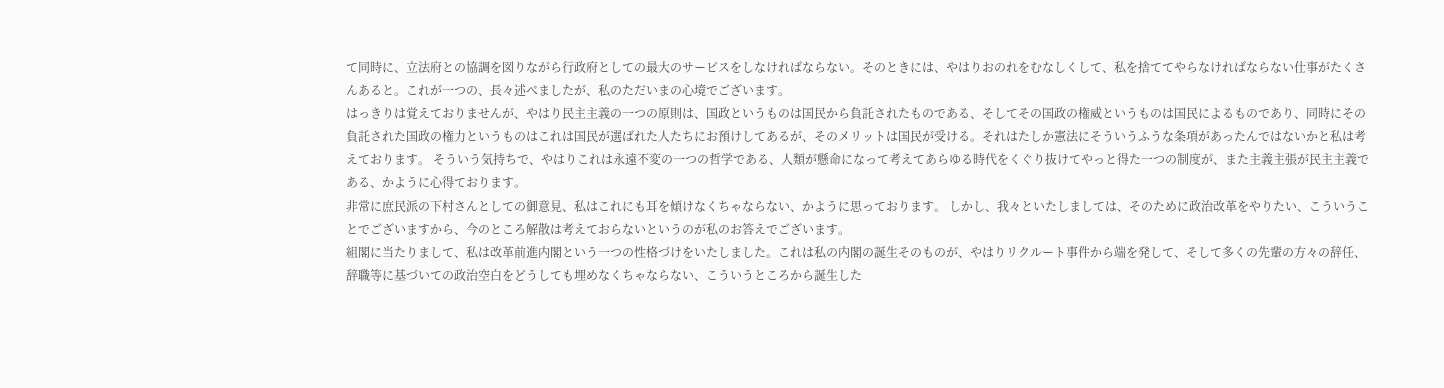て同時に、立法府との協調を図りながら行政府としての最大のサービスをしなければならない。そのときには、やはりおのれをむなしくして、私を捨ててやらなければならない仕事がたくさんあると。これが一つの、長々述べましたが、私のただいまの心境でございます。
はっきりは覚えておりませんが、やはり民主主義の一つの原則は、国政というものは国民から負託されたものである、そしてその国政の権威というものは国民によるものであり、同時にその負託された国政の権力というものはこれは国民が選ばれた人たちにお預けしてあるが、そのメリットは国民が受ける。それはたしか憲法にそういうふうな条項があったんではないかと私は考えております。 そういう気持ちで、やはりこれは永遠不変の一つの哲学である、人類が懸命になって考えてあらゆる時代をくぐり抜けてやっと得た一つの制度が、また主義主張が民主主義である、かように心得ております。
非常に庶民派の下村さんとしての御意見、私はこれにも耳を傾けなくちゃならない、かように思っております。 しかし、我々といたしましては、そのために政治改革をやりたい、こういうことでございますから、今のところ解散は考えておらないというのが私のお答えでございます。
組閣に当たりまして、私は改革前進内閣という一つの性格づけをいたしました。これは私の内閣の誕生そのものが、やはりリクルート事件から端を発して、そして多くの先輩の方々の辞任、辞職等に基づいての政治空白をどうしても埋めなくちゃならない、こういうところから誕生した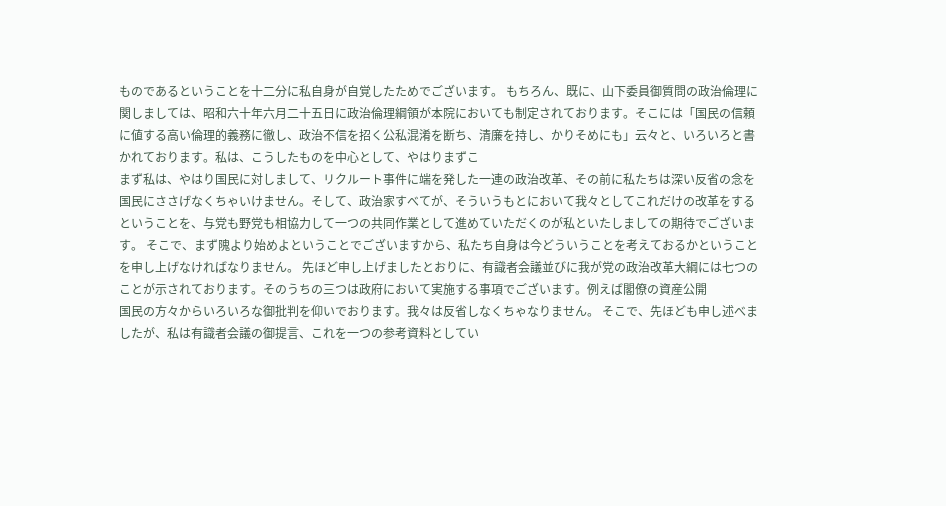ものであるということを十二分に私自身が自覚したためでございます。 もちろん、既に、山下委員御質問の政治倫理に関しましては、昭和六十年六月二十五日に政治倫理綱領が本院においても制定されております。そこには「国民の信頼に値する高い倫理的義務に徹し、政治不信を招く公私混淆を断ち、清廉を持し、かりそめにも」云々と、いろいろと書かれております。私は、こうしたものを中心として、やはりまずこ
まず私は、やはり国民に対しまして、リクルート事件に端を発した一連の政治改革、その前に私たちは深い反省の念を国民にささげなくちゃいけません。そして、政治家すべてが、そういうもとにおいて我々としてこれだけの改革をするということを、与党も野党も相協力して一つの共同作業として進めていただくのが私といたしましての期待でございます。 そこで、まず隗より始めよということでございますから、私たち自身は今どういうことを考えておるかということを申し上げなければなりません。 先ほど申し上げましたとおりに、有識者会議並びに我が党の政治改革大綱には七つのことが示されております。そのうちの三つは政府において実施する事項でございます。例えば閣僚の資産公開
国民の方々からいろいろな御批判を仰いでおります。我々は反省しなくちゃなりません。 そこで、先ほども申し述べましたが、私は有識者会議の御提言、これを一つの参考資料としてい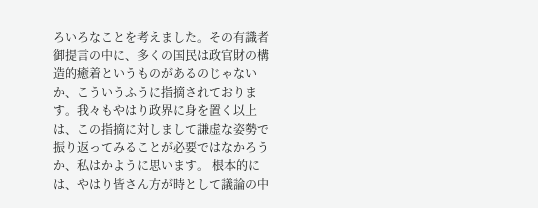ろいろなことを考えました。その有識者御提言の中に、多くの国民は政官財の構造的癒着というものがあるのじゃないか、こういうふうに指摘されております。我々もやはり政界に身を置く以上は、この指摘に対しまして謙虚な姿勢で振り返ってみることが必要ではなかろうか、私はかように思います。 根本的には、やはり皆さん方が時として議論の中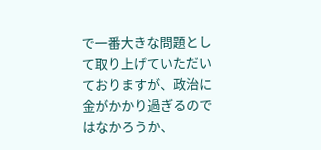で一番大きな問題として取り上げていただいておりますが、政治に金がかかり過ぎるのではなかろうか、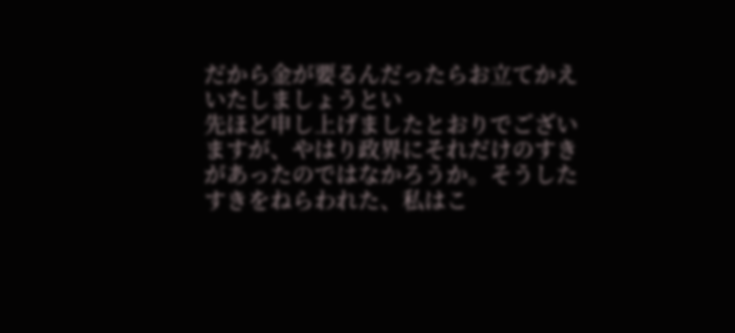だから金が要るんだったらお立てかえいたしましょうとい
先ほど申し上げましたとおりでございますが、やはり政界にそれだけのすきがあったのではなかろうか。そうしたすきをねらわれた、私はこ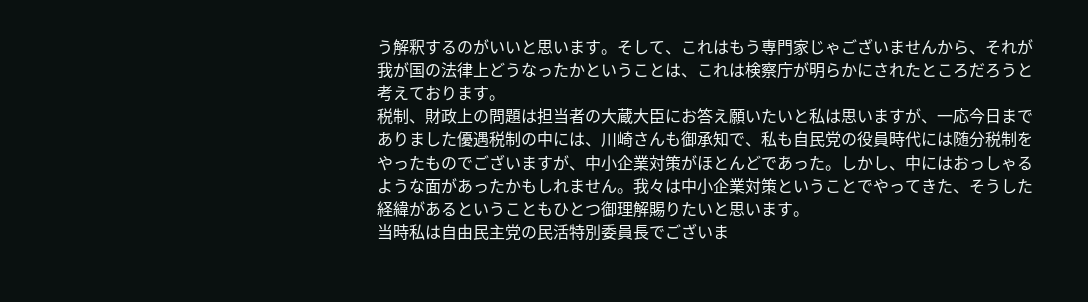う解釈するのがいいと思います。そして、これはもう専門家じゃございませんから、それが我が国の法律上どうなったかということは、これは検察庁が明らかにされたところだろうと考えております。
税制、財政上の問題は担当者の大蔵大臣にお答え願いたいと私は思いますが、一応今日までありました優遇税制の中には、川崎さんも御承知で、私も自民党の役員時代には随分税制をやったものでございますが、中小企業対策がほとんどであった。しかし、中にはおっしゃるような面があったかもしれません。我々は中小企業対策ということでやってきた、そうした経緯があるということもひとつ御理解賜りたいと思います。
当時私は自由民主党の民活特別委員長でございま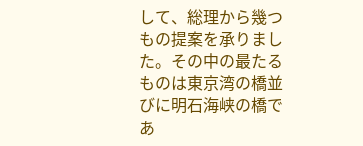して、総理から幾つもの提案を承りました。その中の最たるものは東京湾の橋並びに明石海峡の橋であ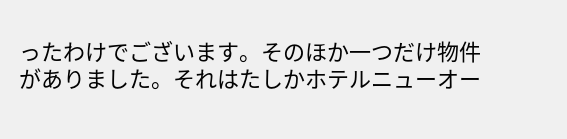ったわけでございます。そのほか一つだけ物件がありました。それはたしかホテルニューオー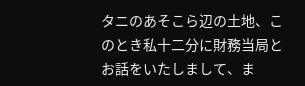タニのあそこら辺の土地、このとき私十二分に財務当局とお話をいたしまして、ま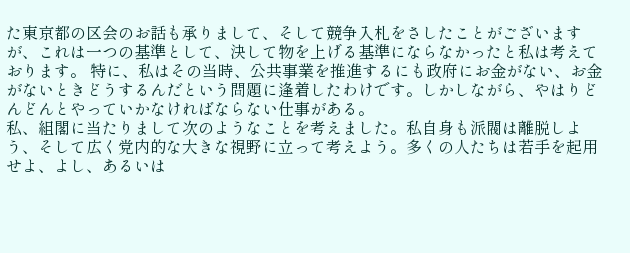た東京都の区会のお話も承りまして、そして競争入札をさしたことがございますが、これは一つの基準として、決して物を上げる基準にならなかったと私は考えております。 特に、私はその当時、公共事業を推進するにも政府にお金がない、お金がないときどうするんだという問題に逢着したわけです。しかしながら、やはりどんどんとやっていかなければならない仕事がある。
私、組閣に当たりまして次のようなことを考えました。私自身も派閥は離脱しよう、そして広く党内的な大きな視野に立って考えよう。多くの人たちは若手を起用せよ、よし、あるいは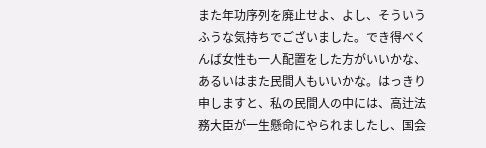また年功序列を廃止せよ、よし、そういうふうな気持ちでございました。でき得べくんば女性も一人配置をした方がいいかな、あるいはまた民間人もいいかな。はっきり申しますと、私の民間人の中には、高辻法務大臣が一生懸命にやられましたし、国会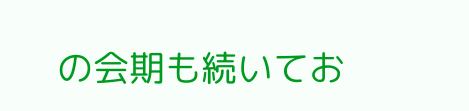の会期も続いてお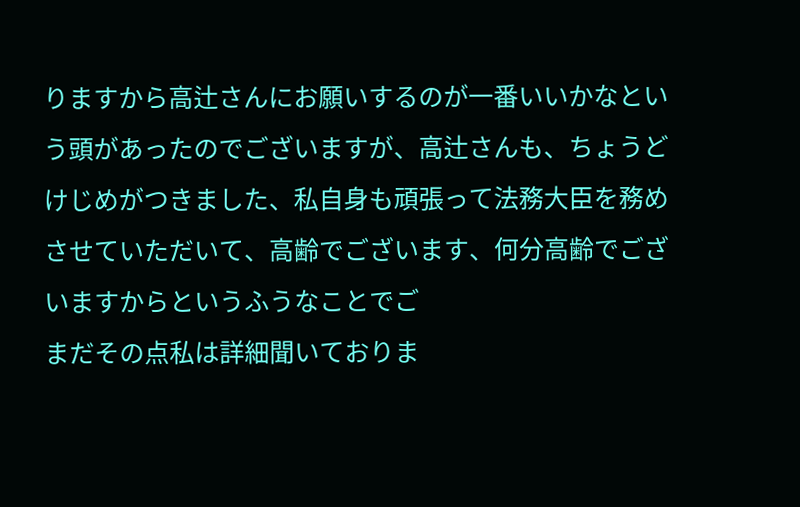りますから高辻さんにお願いするのが一番いいかなという頭があったのでございますが、高辻さんも、ちょうどけじめがつきました、私自身も頑張って法務大臣を務めさせていただいて、高齢でございます、何分高齢でございますからというふうなことでご
まだその点私は詳細聞いておりま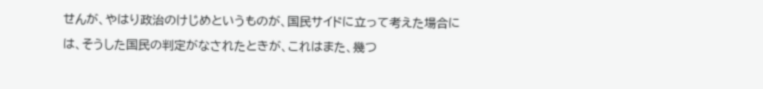せんが、やはり政治のけじめというものが、国民サイドに立って考えた場合には、そうした国民の判定がなされたときが、これはまた、幾つ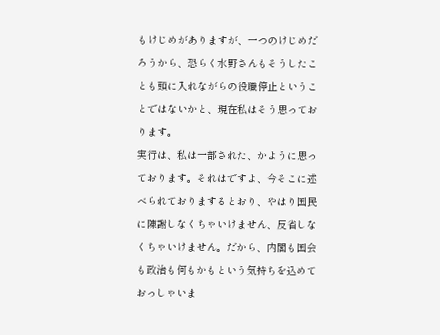もけじめがありますが、一つのけじめだろうから、恐らく水野さんもそうしたことも頭に入れながらの役職停止ということではないかと、現在私はそう思っております。
実行は、私は一部された、かように思っております。それはですよ、今そこに述べられておりまするとおり、やはり国民に陳謝しなくちゃいけません、反省しなくちゃいけません。だから、内閣も国会も政治も何もかもという気持ちを込めておっしゃいま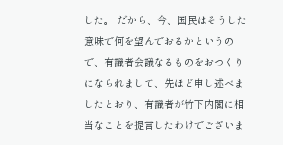した。 だから、今、国民はそうした意味で何を望んでおるかというので、有識者会議なるものをおつくりになられまして、先ほど申し述べましたとおり、有識者が竹下内閣に相当なことを提言したわけでございま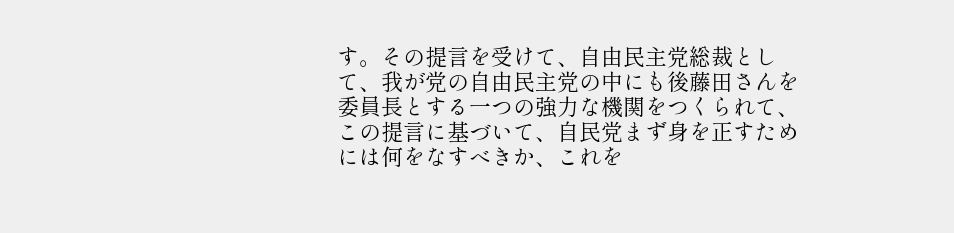す。その提言を受けて、自由民主党総裁として、我が党の自由民主党の中にも後藤田さんを委員長とする一つの強力な機関をつくられて、この提言に基づいて、自民党まず身を正すためには何をなすべきか、これを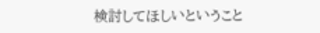検討してほしいということ